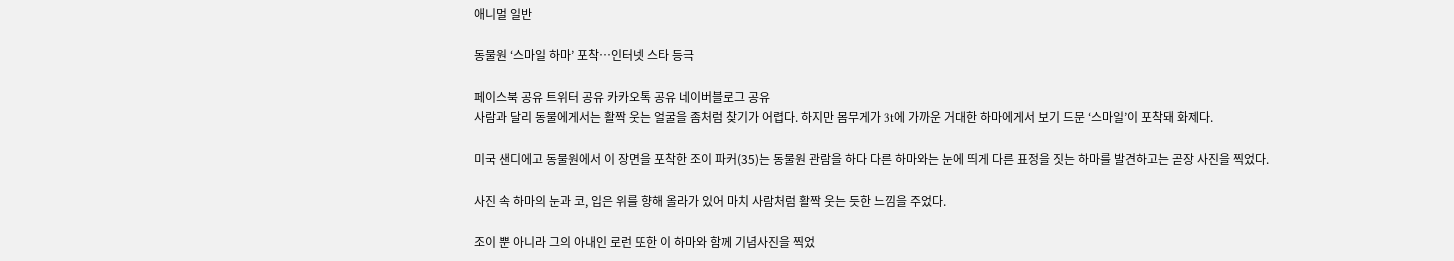애니멀 일반

동물원 ‘스마일 하마’ 포착…인터넷 스타 등극

페이스북 공유 트위터 공유 카카오톡 공유 네이버블로그 공유
사람과 달리 동물에게서는 활짝 웃는 얼굴을 좀처럼 찾기가 어렵다. 하지만 몸무게가 3t에 가까운 거대한 하마에게서 보기 드문 ‘스마일’이 포착돼 화제다.

미국 샌디에고 동물원에서 이 장면을 포착한 조이 파커(35)는 동물원 관람을 하다 다른 하마와는 눈에 띄게 다른 표정을 짓는 하마를 발견하고는 곧장 사진을 찍었다.

사진 속 하마의 눈과 코, 입은 위를 향해 올라가 있어 마치 사람처럼 활짝 웃는 듯한 느낌을 주었다.

조이 뿐 아니라 그의 아내인 로런 또한 이 하마와 함께 기념사진을 찍었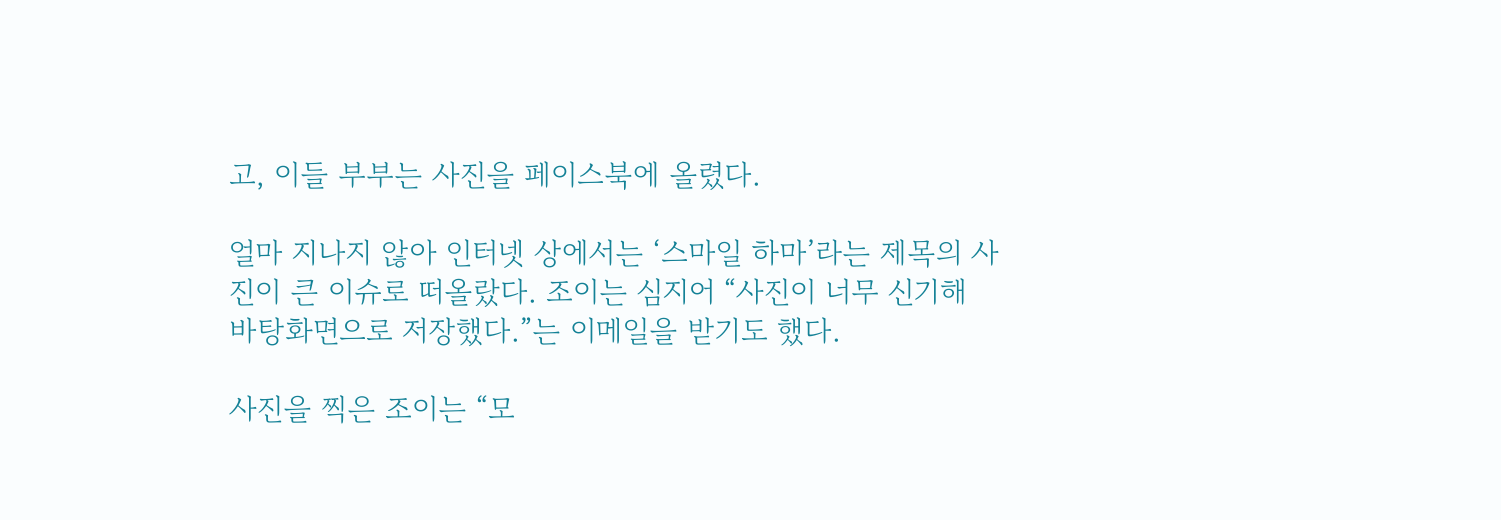고, 이들 부부는 사진을 페이스북에 올렸다.

얼마 지나지 않아 인터넷 상에서는 ‘스마일 하마’라는 제목의 사진이 큰 이슈로 떠올랐다. 조이는 심지어 “사진이 너무 신기해 바탕화면으로 저장했다.”는 이메일을 받기도 했다.

사진을 찍은 조이는 “모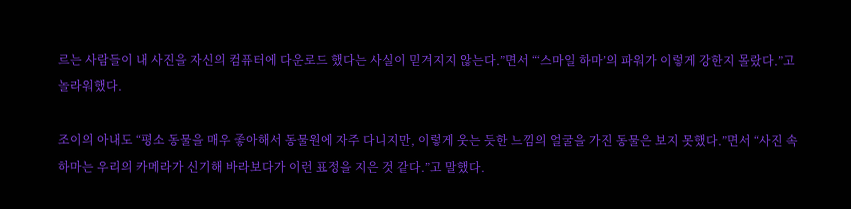르는 사람들이 내 사진을 자신의 컴퓨터에 다운로드 했다는 사실이 믿겨지지 않는다.”면서 “‘스마일 하마’의 파워가 이렇게 강한지 몰랐다.”고 놀라워했다.

조이의 아내도 “평소 동물을 매우 좋아해서 동물원에 자주 다니지만, 이렇게 웃는 듯한 느낌의 얼굴을 가진 동물은 보지 못했다.”면서 “사진 속 하마는 우리의 카메라가 신기해 바라보다가 이런 표정을 지은 것 같다.”고 말했다.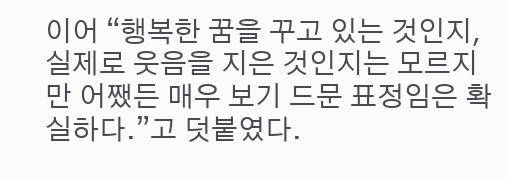이어 “행복한 꿈을 꾸고 있는 것인지, 실제로 웃음을 지은 것인지는 모르지만 어쨌든 매우 보기 드문 표정임은 확실하다.”고 덧붙였다.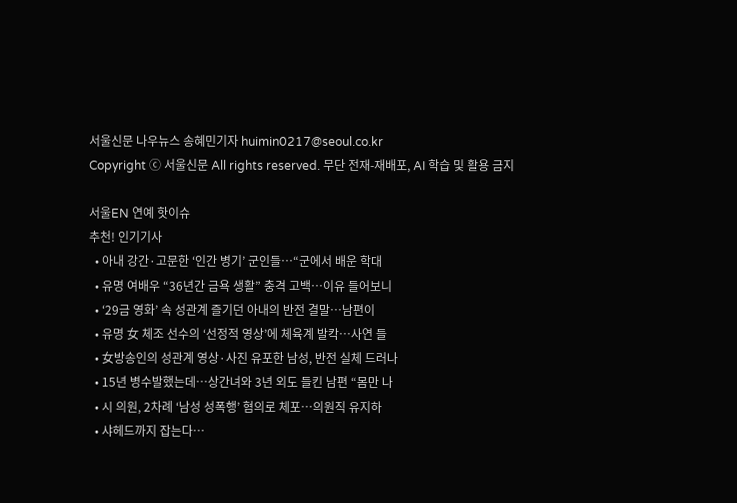서울신문 나우뉴스 송혜민기자 huimin0217@seoul.co.kr
Copyright ⓒ 서울신문 All rights reserved. 무단 전재-재배포, AI 학습 및 활용 금지

서울EN 연예 핫이슈
추천! 인기기사
  • 아내 강간·고문한 ‘인간 병기’ 군인들…“군에서 배운 학대
  • 유명 여배우 “36년간 금욕 생활” 충격 고백…이유 들어보니
  • ‘29금 영화’ 속 성관계 즐기던 아내의 반전 결말…남편이
  • 유명 女 체조 선수의 ‘선정적 영상’에 체육계 발칵…사연 들
  • 女방송인의 성관계 영상·사진 유포한 남성, 반전 실체 드러나
  • 15년 병수발했는데…상간녀와 3년 외도 들킨 남편 “몸만 나
  • 시 의원, 2차례 ‘남성 성폭행’ 혐의로 체포…의원직 유지하
  • 샤헤드까지 잡는다…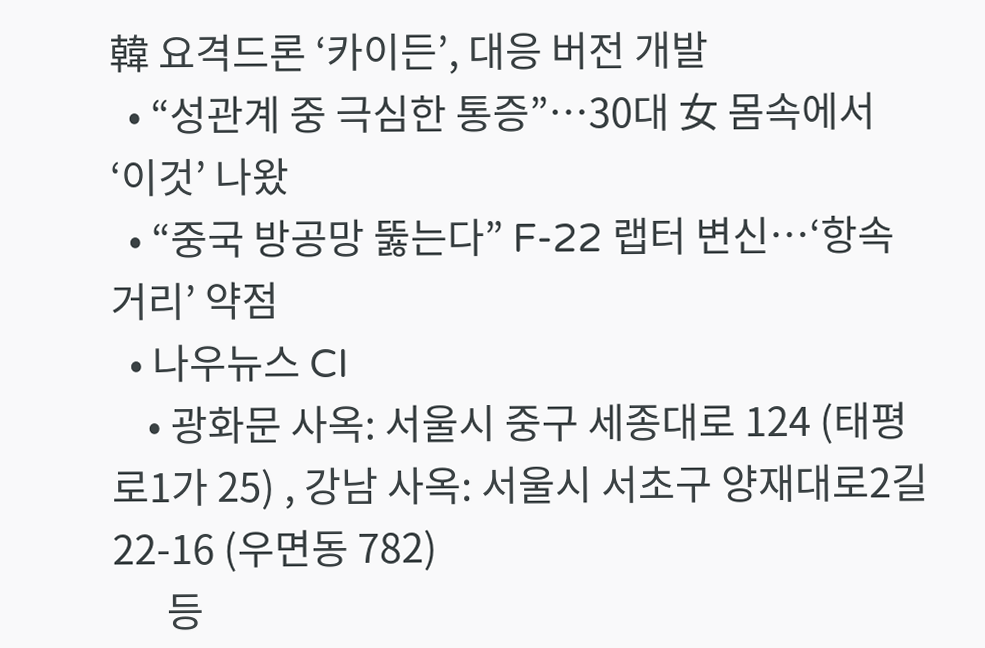韓 요격드론 ‘카이든’, 대응 버전 개발
  • “성관계 중 극심한 통증”…30대 女 몸속에서 ‘이것’ 나왔
  • “중국 방공망 뚫는다” F-22 랩터 변신…‘항속거리’ 약점
  • 나우뉴스 CI
    • 광화문 사옥: 서울시 중구 세종대로 124 (태평로1가 25) , 강남 사옥: 서울시 서초구 양재대로2길 22-16 (우면동 782)
      등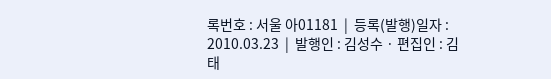록번호 : 서울 아01181  |  등록(발행)일자 : 2010.03.23  |  발행인 : 김성수 · 편집인 : 김태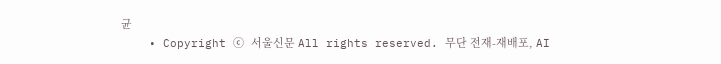균
    • Copyright ⓒ 서울신문 All rights reserved. 무단 전재-재배포, AI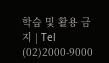학습 및 활용 금지 | Tel (02)2000-9000